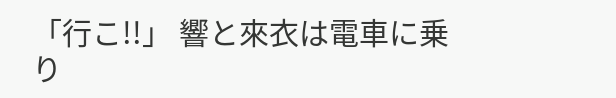「行こ!!」 響と來衣は電車に乗り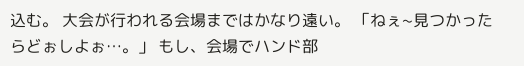込む。 大会が行われる会場まではかなり遠い。 「ねぇ~見つかったらどぉしよぉ…。」 もし、会場でハンド部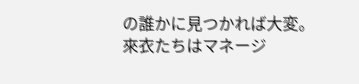の誰かに見つかれば大変。 來衣たちはマネージ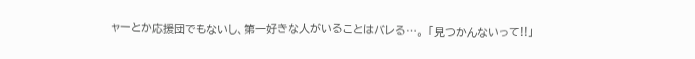ャーとか応援団でもないし、第一好きな人がいることはバレる…。 「見つかんないって!!」